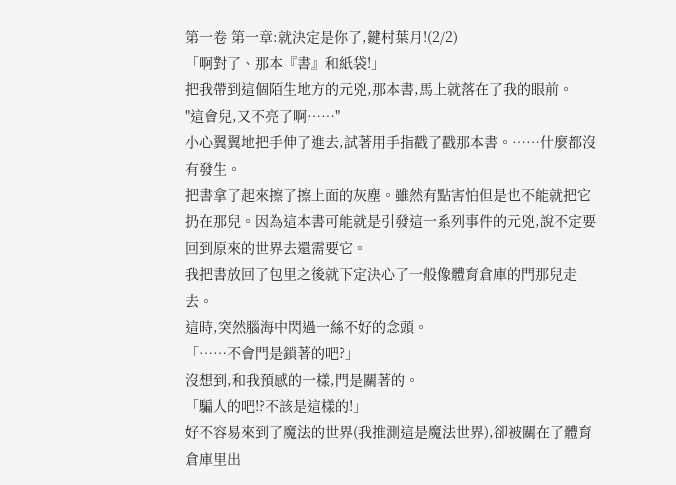第一卷 第一章:就決定是你了,鍵村葉月!(2/2)
「啊對了、那本『書』和紙袋!」
把我帶到這個陌生地方的元兇,那本書,馬上就落在了我的眼前。
"這會兒,又不亮了啊……"
小心翼翼地把手伸了進去,試著用手指戳了戳那本書。……什麼都沒有發生。
把書拿了起來擦了擦上面的灰塵。雖然有點害怕但是也不能就把它扔在那兒。因為這本書可能就是引發這一系列事件的元兇,說不定要回到原來的世界去還需要它。
我把書放回了包里之後就下定決心了一般像體育倉庫的門那兒走去。
這時,突然腦海中閃過一絲不好的念頭。
「……不會門是鎖著的吧?」
沒想到,和我預感的一樣,門是關著的。
「騙人的吧!?不該是這樣的!」
好不容易來到了魔法的世界(我推測這是魔法世界),卻被關在了體育倉庫里出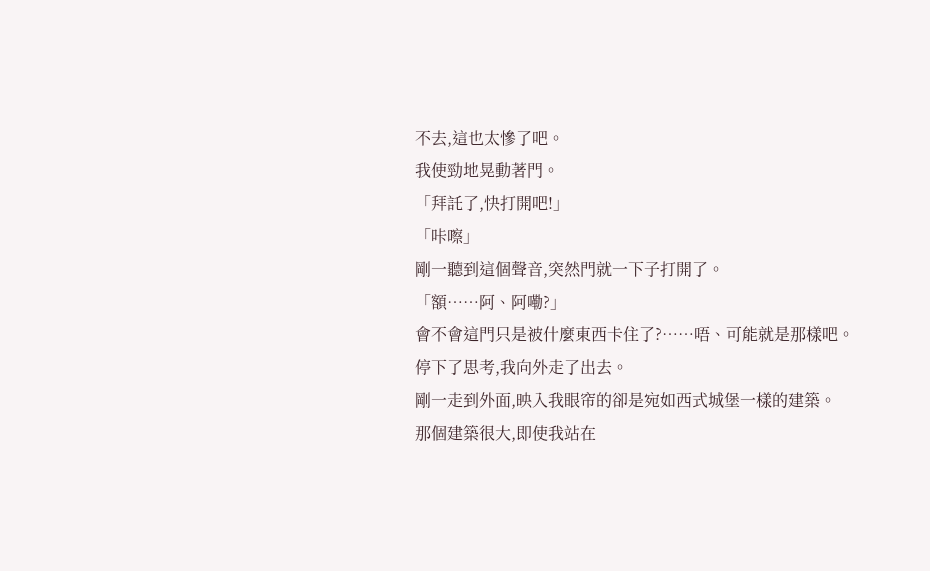不去,這也太慘了吧。
我使勁地晃動著門。
「拜託了,快打開吧!」
「咔嚓」
剛一聽到這個聲音,突然門就一下子打開了。
「額……阿、阿嘞?」
會不會這門只是被什麼東西卡住了?……唔、可能就是那樣吧。
停下了思考,我向外走了出去。
剛一走到外面,映入我眼帘的卻是宛如西式城堡一樣的建築。
那個建築很大,即使我站在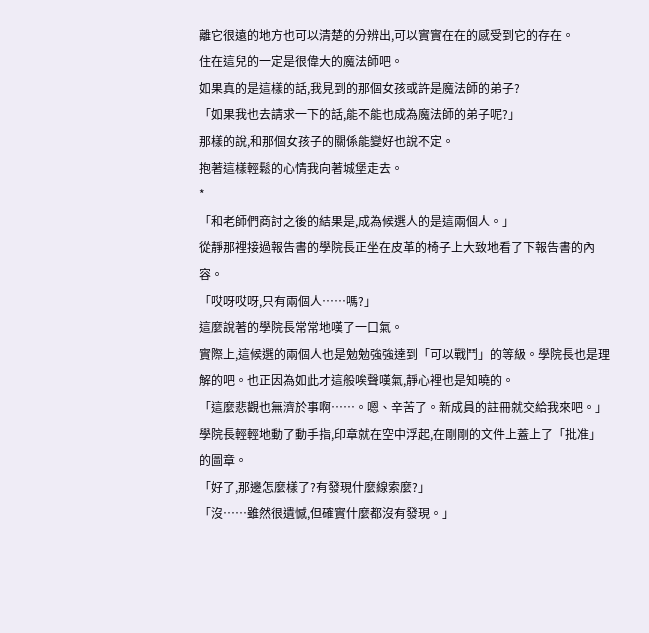離它很遠的地方也可以清楚的分辨出,可以實實在在的感受到它的存在。
住在這兒的一定是很偉大的魔法師吧。
如果真的是這樣的話,我見到的那個女孩或許是魔法師的弟子?
「如果我也去請求一下的話,能不能也成為魔法師的弟子呢?」
那樣的說,和那個女孩子的關係能變好也說不定。
抱著這樣輕鬆的心情我向著城堡走去。
*
「和老師們商討之後的結果是,成為候選人的是這兩個人。」
從靜那裡接過報告書的學院長正坐在皮革的椅子上大致地看了下報告書的內容。
「哎呀哎呀,只有兩個人……嗎?」
這麼說著的學院長常常地嘆了一口氣。
實際上,這候選的兩個人也是勉勉強強達到「可以戰鬥」的等級。學院長也是理解的吧。也正因為如此才這般唉聲嘆氣,靜心裡也是知曉的。
「這麼悲觀也無濟於事啊……。嗯、辛苦了。新成員的註冊就交給我來吧。」
學院長輕輕地動了動手指,印章就在空中浮起,在剛剛的文件上蓋上了「批准」的圖章。
「好了,那邊怎麼樣了?有發現什麼線索麼?」
「沒……雖然很遺憾,但確實什麼都沒有發現。」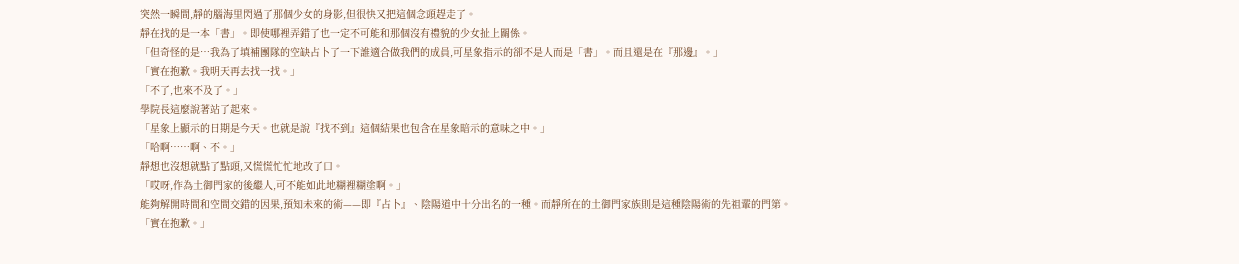突然一瞬間,靜的腦海里閃過了那個少女的身影,但很快又把這個念頭趕走了。
靜在找的是一本「書」。即使哪裡弄錯了也一定不可能和那個沒有禮貌的少女扯上關係。
「但奇怪的是…我為了填補團隊的空缺占卜了一下誰適合做我們的成員,可星象指示的卻不是人而是「書」。而且還是在『那邊』。」
「實在抱歉。我明天再去找一找。」
「不了,也來不及了。」
學院長這麼說著站了起來。
「星象上顯示的日期是今天。也就是說『找不到』這個結果也包含在星象暗示的意味之中。」
「哈啊……啊、不。」
靜想也沒想就點了點頭,又慌慌忙忙地改了口。
「哎呀,作為土御門家的後繼人,可不能如此地糊裡糊塗啊。」
能夠解開時間和空間交錯的因果,預知未來的術——即『占卜』、陰陽道中十分出名的一種。而靜所在的土御門家族則是這種陰陽術的先祖輩的門第。
「實在抱歉。」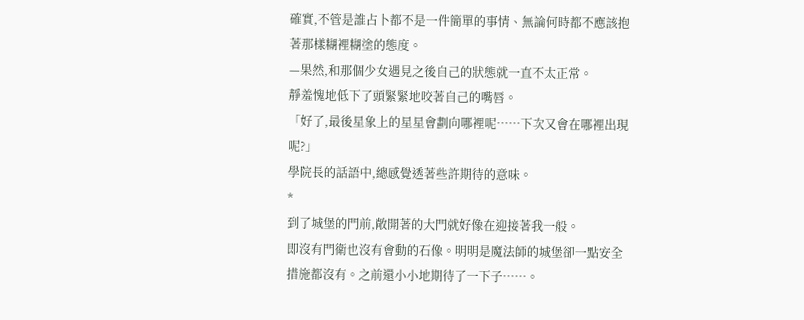確實,不管是誰占卜都不是一件簡單的事情、無論何時都不應該抱著那樣糊裡糊塗的態度。
—果然,和那個少女遇見之後自己的狀態就一直不太正常。
靜羞愧地低下了頭緊緊地咬著自己的嘴唇。
「好了,最後星象上的星星會劃向哪裡呢……下次又會在哪裡出現呢?」
學院長的話語中,總感覺透著些許期待的意味。
*
到了城堡的門前,敞開著的大門就好像在迎接著我一般。
即沒有門衛也沒有會動的石像。明明是魔法師的城堡卻一點安全措施都沒有。之前還小小地期待了一下子……。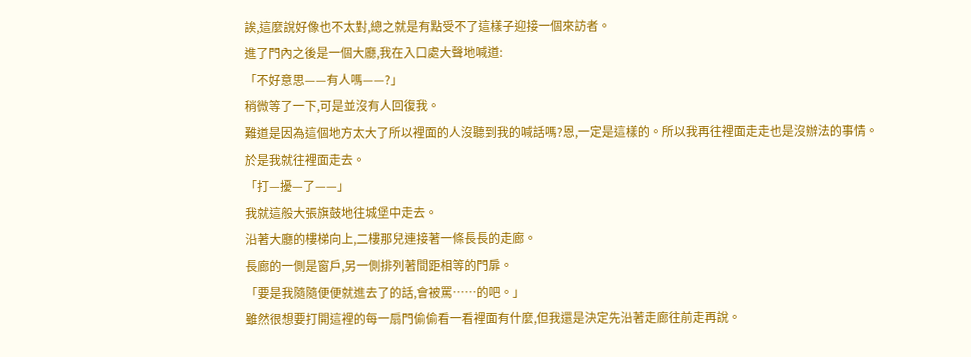誒,這麼說好像也不太對,總之就是有點受不了這樣子迎接一個來訪者。
進了門內之後是一個大廳,我在入口處大聲地喊道:
「不好意思——有人嗎——?」
稍微等了一下,可是並沒有人回復我。
難道是因為這個地方太大了所以裡面的人沒聽到我的喊話嗎?恩,一定是這樣的。所以我再往裡面走走也是沒辦法的事情。於是我就往裡面走去。
「打—擾—了——」
我就這般大張旗鼓地往城堡中走去。
沿著大廳的樓梯向上,二樓那兒連接著一條長長的走廊。
長廊的一側是窗戶,另一側排列著間距相等的門扉。
「要是我隨隨便便就進去了的話,會被罵……的吧。」
雖然很想要打開這裡的每一扇門偷偷看一看裡面有什麼,但我還是決定先沿著走廊往前走再說。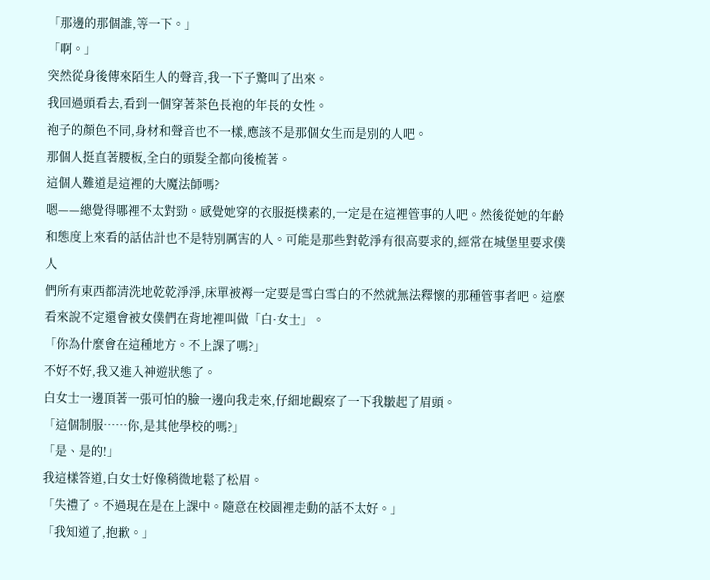「那邊的那個誰,等一下。」
「啊。」
突然從身後傳來陌生人的聲音,我一下子驚叫了出來。
我回過頭看去,看到一個穿著茶色長袍的年長的女性。
袍子的顏色不同,身材和聲音也不一樣,應該不是那個女生而是別的人吧。
那個人挺直著腰板,全白的頭髮全都向後梳著。
這個人難道是這裡的大魔法師嗎?
嗯——總覺得哪裡不太對勁。感覺她穿的衣服挺樸素的,一定是在這裡管事的人吧。然後從她的年齡和態度上來看的話估計也不是特別厲害的人。可能是那些對乾淨有很高要求的,經常在城堡里要求僕人
們所有東西都清洗地乾乾淨淨,床單被褥一定要是雪白雪白的不然就無法釋懷的那種管事者吧。這麼看來說不定還會被女僕們在背地裡叫做「白·女士」。
「你為什麼會在這種地方。不上課了嗎?」
不好不好,我又進入神遊狀態了。
白女士一邊頂著一張可怕的臉一邊向我走來,仔細地觀察了一下我皺起了眉頭。
「這個制服……你,是其他學校的嗎?」
「是、是的!」
我這樣答道,白女士好像稍微地鬆了松眉。
「失禮了。不過現在是在上課中。隨意在校園裡走動的話不太好。」
「我知道了,抱歉。」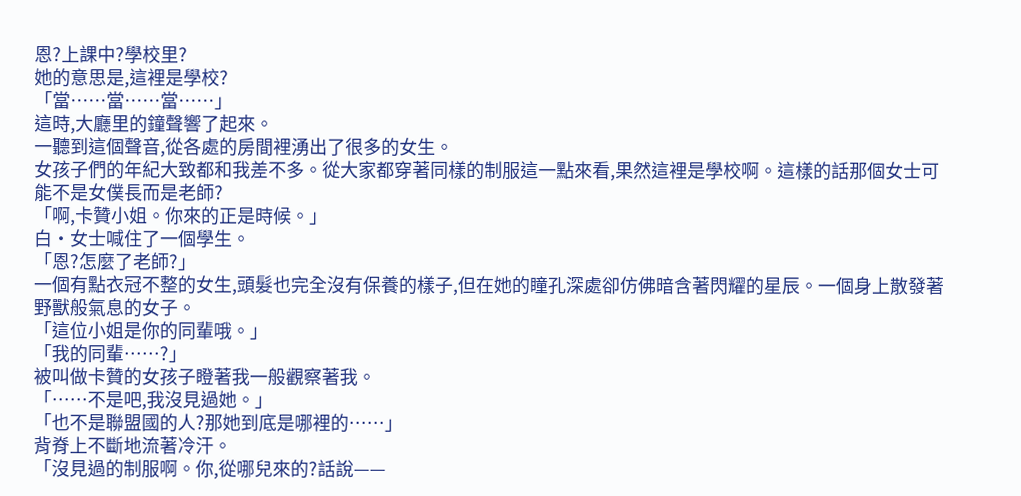恩?上課中?學校里?
她的意思是,這裡是學校?
「當……當……當……」
這時,大廳里的鐘聲響了起來。
一聽到這個聲音,從各處的房間裡湧出了很多的女生。
女孩子們的年紀大致都和我差不多。從大家都穿著同樣的制服這一點來看,果然這裡是學校啊。這樣的話那個女士可能不是女僕長而是老師?
「啊,卡贊小姐。你來的正是時候。」
白·女士喊住了一個學生。
「恩?怎麼了老師?」
一個有點衣冠不整的女生,頭髮也完全沒有保養的樣子,但在她的瞳孔深處卻仿佛暗含著閃耀的星辰。一個身上散發著野獸般氣息的女子。
「這位小姐是你的同輩哦。」
「我的同輩……?」
被叫做卡贊的女孩子瞪著我一般觀察著我。
「……不是吧,我沒見過她。」
「也不是聯盟國的人?那她到底是哪裡的……」
背脊上不斷地流著冷汗。
「沒見過的制服啊。你,從哪兒來的?話說——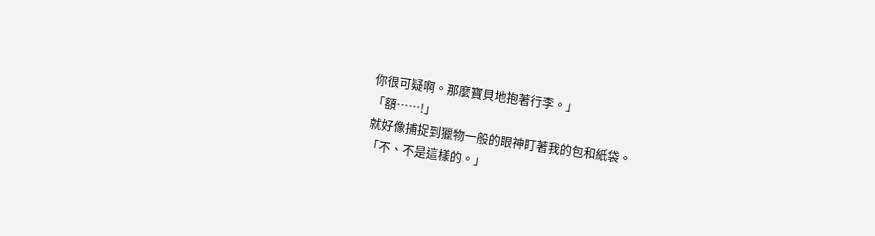你很可疑啊。那麼寶貝地抱著行李。」
「額……!」
就好像捕捉到獵物一般的眼神盯著我的包和紙袋。
「不、不是這樣的。」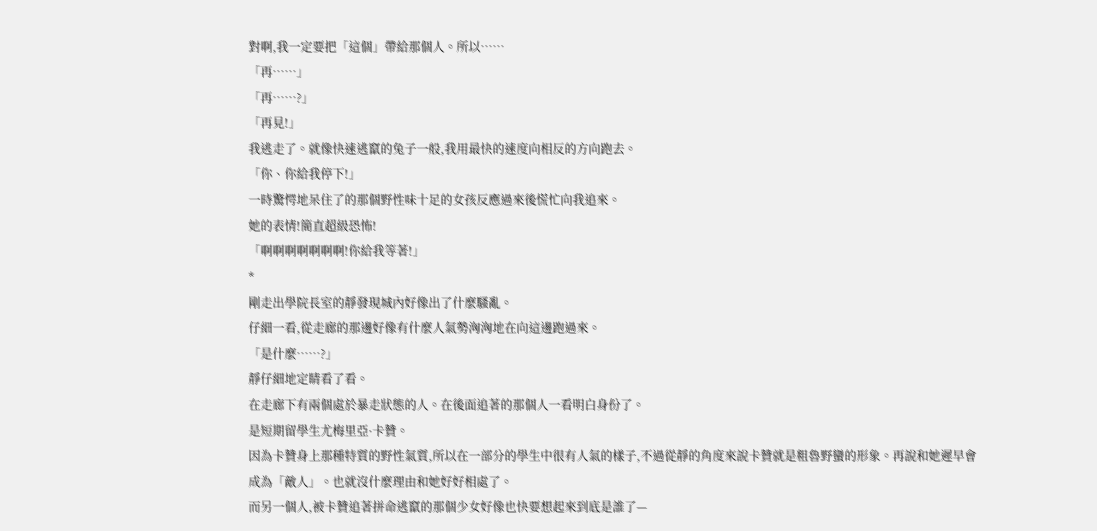對啊,我一定要把「這個」帶給那個人。所以……
「再……」
「再……?」
「再見!」
我逃走了。就像快速逃竄的兔子一般,我用最快的速度向相反的方向跑去。
「你、你給我停下!」
一時驚愕地呆住了的那個野性味十足的女孩反應過來後慌忙向我追來。
她的表情!簡直超級恐怖!
「啊啊啊啊啊啊啊!你給我等著!」
*
剛走出學院長室的靜發現城內好像出了什麼騷亂。
仔細一看,從走廊的那邊好像有什麼人氣勢洶洶地在向這邊跑過來。
「是什麼……?」
靜仔細地定睛看了看。
在走廊下有兩個處於暴走狀態的人。在後面追著的那個人一看明白身份了。
是短期留學生尤梅里亞·卡贊。
因為卡贊身上那種特質的野性氣質,所以在一部分的學生中很有人氣的樣子,不過從靜的角度來說卡贊就是粗魯野蠻的形象。再說和她遲早會成為「敵人」。也就沒什麼理由和她好好相處了。
而另一個人,被卡贊追著拼命逃竄的那個少女好像也快要想起來到底是誰了—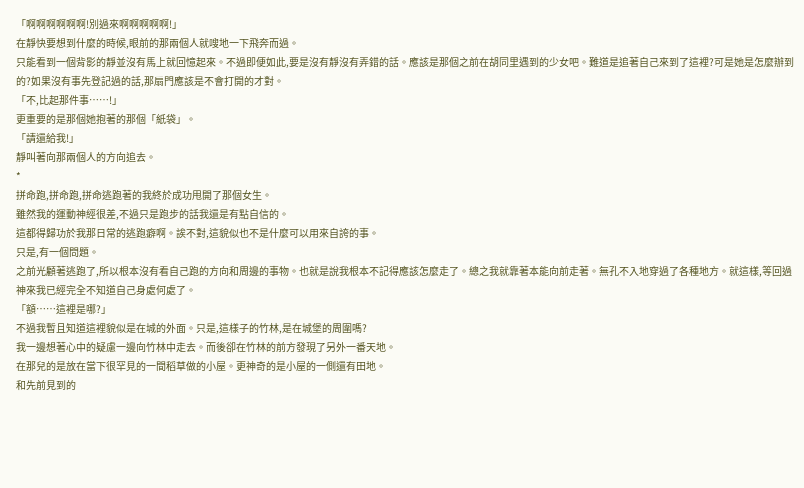「啊啊啊啊啊啊!別過來啊啊啊啊啊!」
在靜快要想到什麼的時候,眼前的那兩個人就嗖地一下飛奔而過。
只能看到一個背影的靜並沒有馬上就回憶起來。不過即便如此,要是沒有靜沒有弄錯的話。應該是那個之前在胡同里遇到的少女吧。難道是追著自己來到了這裡?可是她是怎麼辦到的?如果沒有事先登記過的話,那扇門應該是不會打開的才對。
「不,比起那件事……!」
更重要的是那個她抱著的那個「紙袋」。
「請還給我!」
靜叫著向那兩個人的方向追去。
*
拼命跑,拼命跑,拼命逃跑著的我終於成功甩開了那個女生。
雖然我的運動神經很差,不過只是跑步的話我還是有點自信的。
這都得歸功於我那日常的逃跑癖啊。誒不對,這貌似也不是什麼可以用來自誇的事。
只是,有一個問題。
之前光顧著逃跑了,所以根本沒有看自己跑的方向和周邊的事物。也就是說我根本不記得應該怎麼走了。總之我就靠著本能向前走著。無孔不入地穿過了各種地方。就這樣,等回過神來我已經完全不知道自己身處何處了。
「額……這裡是哪?」
不過我暫且知道這裡貌似是在城的外面。只是,這樣子的竹林,是在城堡的周圍嗎?
我一邊想著心中的疑慮一邊向竹林中走去。而後卻在竹林的前方發現了另外一番天地。
在那兒的是放在當下很罕見的一間稻草做的小屋。更神奇的是小屋的一側還有田地。
和先前見到的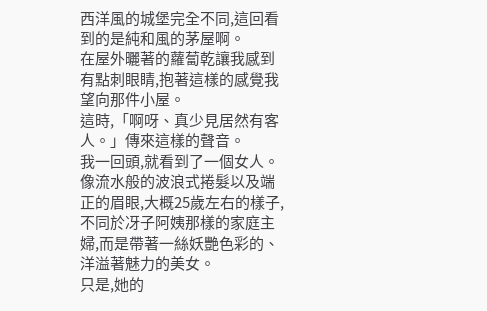西洋風的城堡完全不同,這回看到的是純和風的茅屋啊。
在屋外曬著的蘿蔔乾讓我感到有點刺眼睛,抱著這樣的感覺我望向那件小屋。
這時,「啊呀、真少見居然有客人。」傳來這樣的聲音。
我一回頭,就看到了一個女人。
像流水般的波浪式捲髮以及端正的眉眼,大概25歲左右的樣子,不同於冴子阿姨那樣的家庭主婦,而是帶著一絲妖艷色彩的、洋溢著魅力的美女。
只是,她的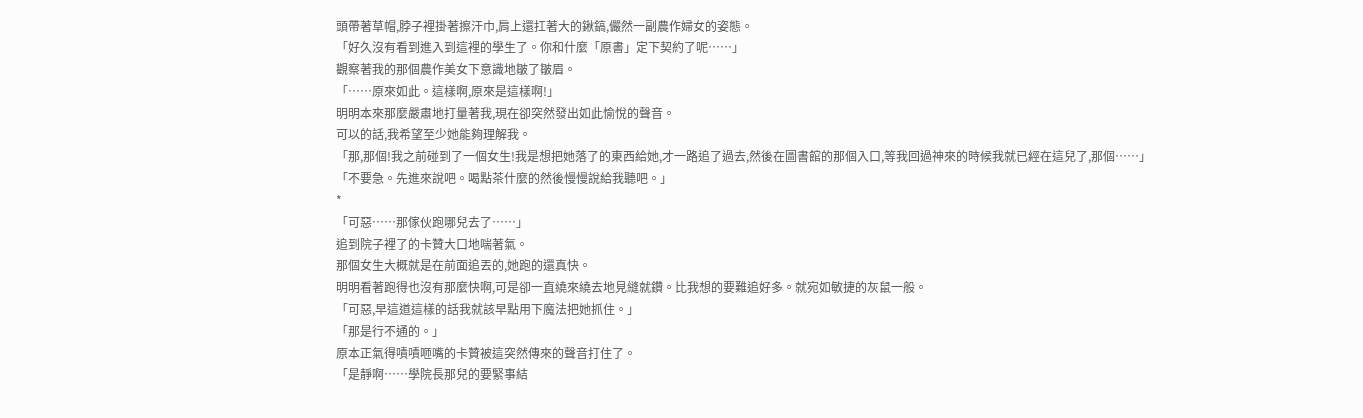頭帶著草帽,脖子裡掛著擦汗巾,肩上還扛著大的鍬鎬,儼然一副農作婦女的姿態。
「好久沒有看到進入到這裡的學生了。你和什麼「原書」定下契約了呢……」
觀察著我的那個農作美女下意識地皺了皺眉。
「……原來如此。這樣啊,原來是這樣啊!」
明明本來那麼嚴肅地打量著我,現在卻突然發出如此愉悅的聲音。
可以的話,我希望至少她能夠理解我。
「那,那個!我之前碰到了一個女生!我是想把她落了的東西給她,才一路追了過去,然後在圖書館的那個入口,等我回過神來的時候我就已經在這兒了,那個……」
「不要急。先進來說吧。喝點茶什麼的然後慢慢說給我聽吧。」
*
「可惡……那傢伙跑哪兒去了……」
追到院子裡了的卡贊大口地喘著氣。
那個女生大概就是在前面追丟的,她跑的還真快。
明明看著跑得也沒有那麼快啊,可是卻一直繞來繞去地見縫就鑽。比我想的要難追好多。就宛如敏捷的灰鼠一般。
「可惡,早這道這樣的話我就該早點用下魔法把她抓住。」
「那是行不通的。」
原本正氣得嘖嘖咂嘴的卡贊被這突然傳來的聲音打住了。
「是靜啊……學院長那兒的要緊事結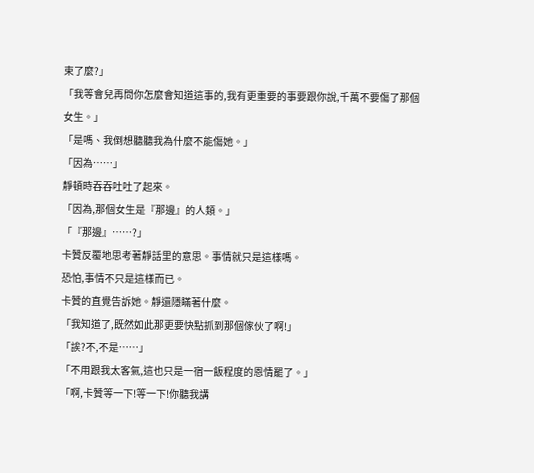束了麼?」
「我等會兒再問你怎麼會知道這事的,我有更重要的事要跟你說,千萬不要傷了那個女生。」
「是嗎、我倒想聽聽我為什麼不能傷她。」
「因為……」
靜頓時吞吞吐吐了起來。
「因為,那個女生是『那邊』的人類。」
「『那邊』……?」
卡贊反覆地思考著靜話里的意思。事情就只是這樣嗎。
恐怕,事情不只是這樣而已。
卡贊的直覺告訴她。靜還隱瞞著什麼。
「我知道了,既然如此那更要快點抓到那個傢伙了啊!」
「誒?不,不是……」
「不用跟我太客氣,這也只是一宿一飯程度的恩情罷了。」
「啊,卡贊等一下!等一下!你聽我講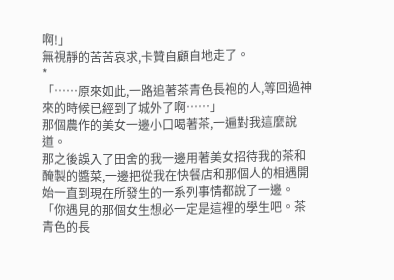啊!」
無視靜的苦苦哀求,卡贊自顧自地走了。
*
「……原來如此,一路追著茶青色長袍的人,等回過神來的時候已經到了城外了啊……」
那個農作的美女一邊小口喝著茶,一遍對我這麼說道。
那之後誤入了田舍的我一邊用著美女招待我的茶和醃製的醬菜,一邊把從我在快餐店和那個人的相遇開始一直到現在所發生的一系列事情都說了一邊。
「你遇見的那個女生想必一定是這裡的學生吧。茶青色的長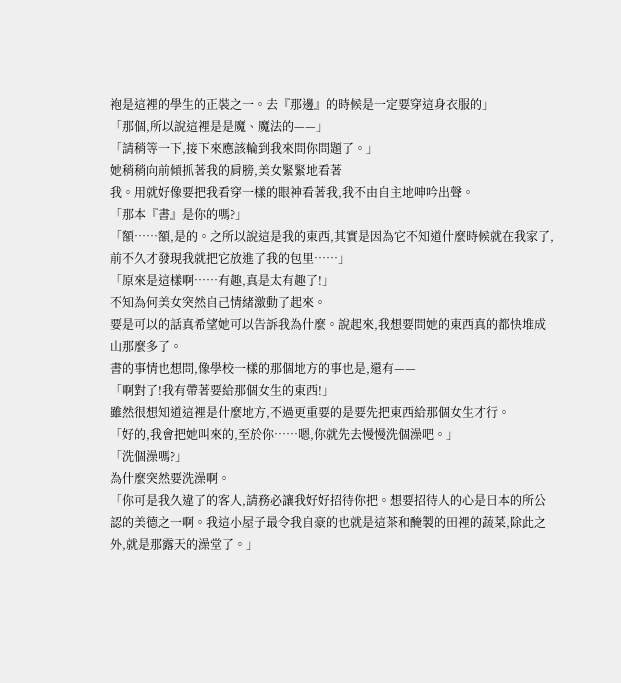袍是這裡的學生的正裝之一。去『那邊』的時候是一定要穿這身衣服的」
「那個,所以說這裡是是魔、魔法的——」
「請稍等一下,接下來應該輪到我來問你問題了。」
她稍稍向前傾抓著我的肩膀,美女緊緊地看著
我。用就好像要把我看穿一樣的眼神看著我,我不由自主地呻吟出聲。
「那本『書』是你的嗎?」
「額……額,是的。之所以說這是我的東西,其實是因為它不知道什麼時候就在我家了,前不久才發現我就把它放進了我的包里……」
「原來是這樣啊……有趣,真是太有趣了!」
不知為何美女突然自己情緒激動了起來。
要是可以的話真希望她可以告訴我為什麼。說起來,我想要問她的東西真的都快堆成山那麼多了。
書的事情也想問,像學校一樣的那個地方的事也是,還有——
「啊對了!我有帶著要給那個女生的東西!」
雖然很想知道這裡是什麼地方,不過更重要的是要先把東西給那個女生才行。
「好的,我會把她叫來的,至於你……嗯,你就先去慢慢洗個澡吧。」
「洗個澡嗎?」
為什麼突然要洗澡啊。
「你可是我久違了的客人,請務必讓我好好招待你把。想要招待人的心是日本的所公認的美德之一啊。我這小屋子最令我自豪的也就是這茶和醃製的田裡的蔬菜,除此之外,就是那露天的澡堂了。」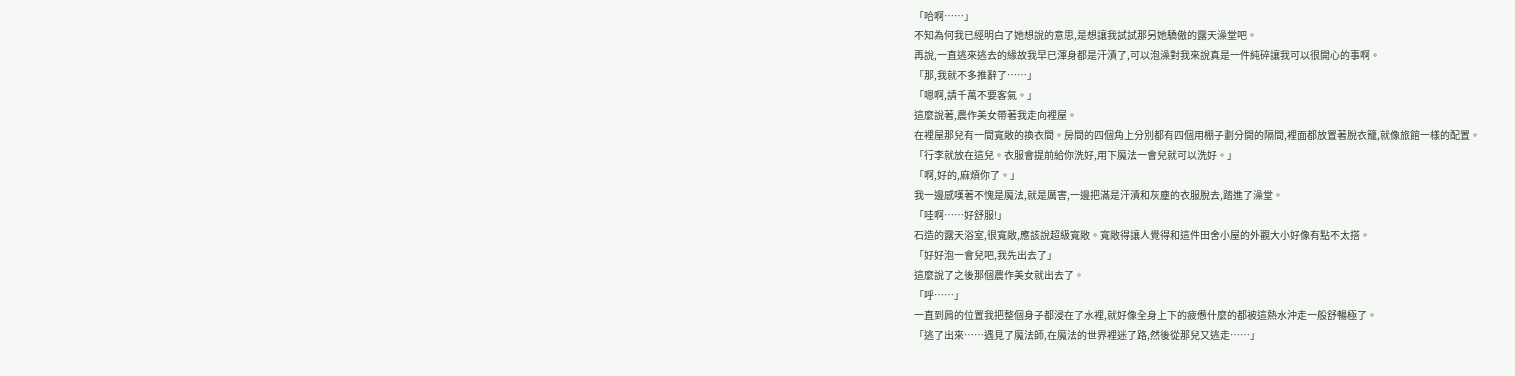「哈啊……」
不知為何我已經明白了她想說的意思,是想讓我試試那另她驕傲的露天澡堂吧。
再說,一直逃來逃去的緣故我早已渾身都是汗漬了,可以泡澡對我來說真是一件純碎讓我可以很開心的事啊。
「那,我就不多推辭了……」
「嗯啊,請千萬不要客氣。」
這麼說著,農作美女帶著我走向裡屋。
在裡屋那兒有一間寬敞的換衣間。房間的四個角上分別都有四個用棚子劃分開的隔間,裡面都放置著脫衣籠,就像旅館一樣的配置。
「行李就放在這兒。衣服會提前給你洗好,用下魔法一會兒就可以洗好。」
「啊,好的,麻煩你了。」
我一邊感嘆著不愧是魔法,就是厲害,一邊把滿是汗漬和灰塵的衣服脫去,踏進了澡堂。
「哇啊……好舒服!」
石造的露天浴室,很寬敞,應該說超級寬敞。寬敞得讓人覺得和這件田舍小屋的外觀大小好像有點不太搭。
「好好泡一會兒吧,我先出去了」
這麼說了之後那個農作美女就出去了。
「呼……」
一直到肩的位置我把整個身子都浸在了水裡,就好像全身上下的疲憊什麼的都被這熱水沖走一般舒暢極了。
「逃了出來……遇見了魔法師,在魔法的世界裡迷了路,然後從那兒又逃走……」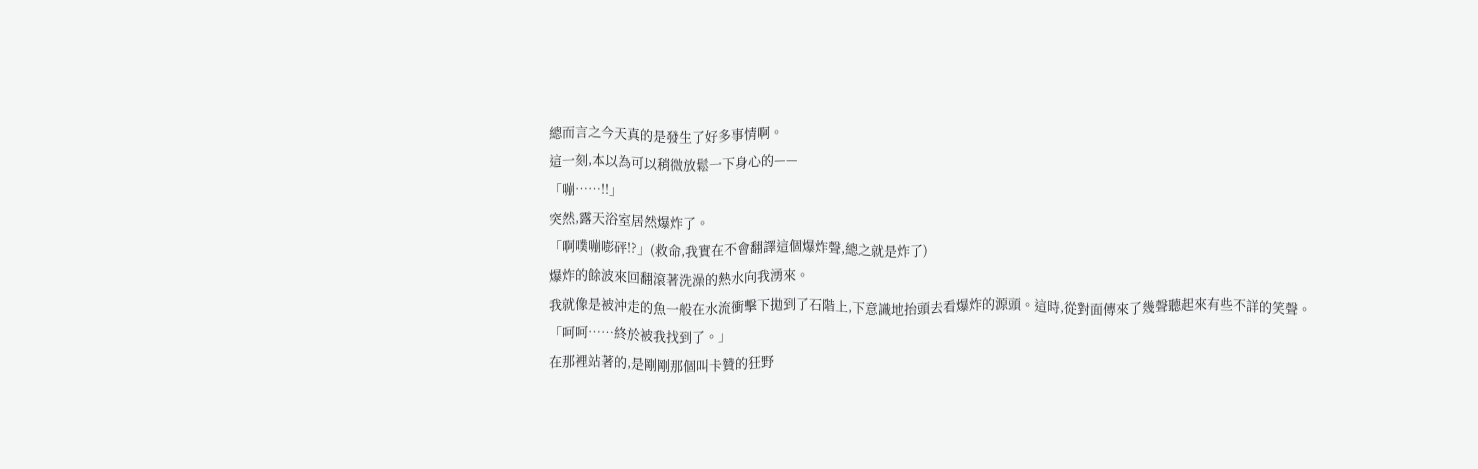總而言之今天真的是發生了好多事情啊。
這一刻,本以為可以稍微放鬆一下身心的——
「嘣……!!」
突然,露天浴室居然爆炸了。
「啊噗嘣嘭砰!?」(救命,我實在不會翻譯這個爆炸聲,總之就是炸了)
爆炸的餘波來回翻滾著洗澡的熱水向我湧來。
我就像是被沖走的魚一般在水流衝擊下拋到了石階上,下意識地抬頭去看爆炸的源頭。這時,從對面傳來了幾聲聽起來有些不詳的笑聲。
「呵呵……終於被我找到了。」
在那裡站著的,是剛剛那個叫卡贊的狂野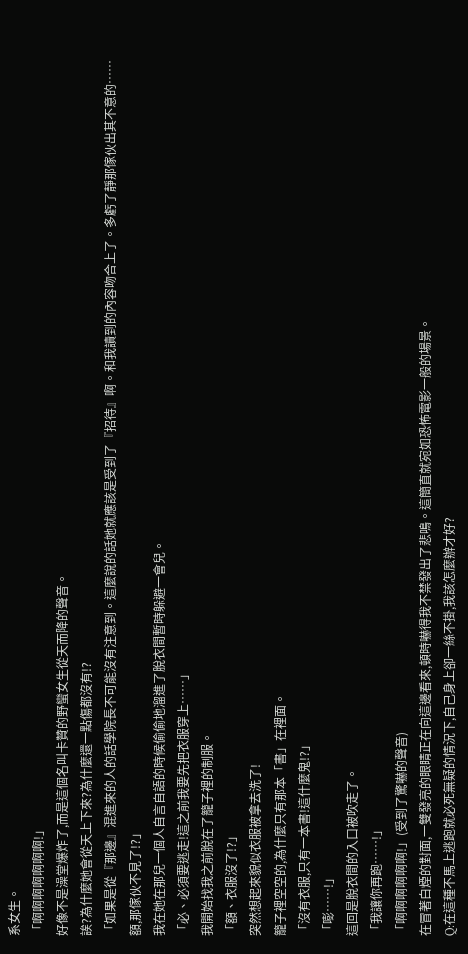系女生。
「啊啊啊啊啊啊啊!」
好像不是澡堂爆炸了,而是這個名叫卡贊的野蠻女生從天而降的聲音。
誒?為什麼她會從天上下來?為什麼還一點傷都沒有!?
「如果是從『那邊』混進來的人的話學院長不可能沒有注意到。這麼說的話她就應該是受到了『招待』啊。和我讀到的內容吻合上了。多虧了靜那傢伙出其不意的……額,那傢伙不見了!?」
我在她在那兒一個人自言自語的時候偷偷地溜進了脫衣間暫時躲避一會兒。
「必、必須要逃走!這之前我要先把衣服穿上……」
我開始找我之前脫在了籠子裡的制服。
「額、衣服沒了!?」
突然想起來貌似衣服被拿去洗了!
籠子裡空空的,為什麼只有那本「書」在裡面。
「沒有衣服,只有一本書!這什麼鬼!?」
「嘭……!」
這回是脫衣間的入口被吹走了。
「我讓你再跑……!」
「啊啊啊啊啊啊!」(受到了驚嚇的聲音)
在冒著白煙的對面,一雙發亮的眼睛正在向這邊看來,頓時嚇得我不禁發出了悲鳴。這簡直就宛如恐怖電影一般的場景。
Q:在這種不馬上逃跑就必死無疑的情況下,自己身上卻一絲不掛,我該怎麼辦才好?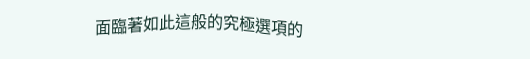面臨著如此這般的究極選項的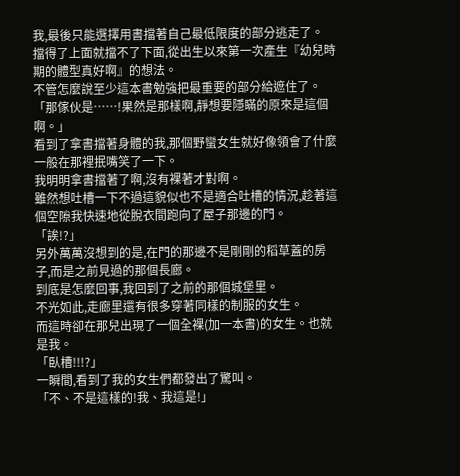我,最後只能選擇用書擋著自己最低限度的部分逃走了。
擋得了上面就擋不了下面,從出生以來第一次產生『幼兒時期的體型真好啊』的想法。
不管怎麼說至少這本書勉強把最重要的部分給遮住了。
「那傢伙是……!果然是那樣啊,靜想要隱瞞的原來是這個啊。」
看到了拿書擋著身體的我,那個野蠻女生就好像領會了什麼一般在那裡抿嘴笑了一下。
我明明拿書擋著了啊,沒有裸著才對啊。
雖然想吐槽一下不過這貌似也不是適合吐槽的情況,趁著這個空隙我快速地從脫衣間跑向了屋子那邊的門。
「誒!?」
另外萬萬沒想到的是,在門的那邊不是剛剛的稻草蓋的房子,而是之前見過的那個長廊。
到底是怎麼回事,我回到了之前的那個城堡里。
不光如此,走廊里還有很多穿著同樣的制服的女生。
而這時卻在那兒出現了一個全裸(加一本書)的女生。也就是我。
「臥槽!!!?」
一瞬間,看到了我的女生們都發出了驚叫。
「不、不是這樣的!我、我這是!」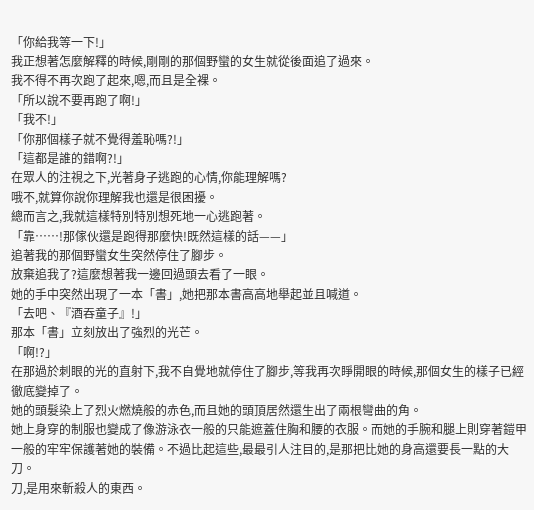「你給我等一下!」
我正想著怎麼解釋的時候,剛剛的那個野蠻的女生就從後面追了過來。
我不得不再次跑了起來,嗯,而且是全裸。
「所以說不要再跑了啊!」
「我不!」
「你那個樣子就不覺得羞恥嗎?!」
「這都是誰的錯啊?!」
在眾人的注視之下,光著身子逃跑的心情,你能理解嗎?
哦不,就算你說你理解我也還是很困擾。
總而言之,我就這樣特別特別想死地一心逃跑著。
「靠……!那傢伙還是跑得那麼快!既然這樣的話——」
追著我的那個野蠻女生突然停住了腳步。
放棄追我了?這麼想著我一邊回過頭去看了一眼。
她的手中突然出現了一本「書」,她把那本書高高地舉起並且喊道。
「去吧、『酒吞童子』!」
那本「書」立刻放出了強烈的光芒。
「啊!?」
在那過於刺眼的光的直射下,我不自覺地就停住了腳步,等我再次睜開眼的時候,那個女生的樣子已經徹底變掉了。
她的頭髮染上了烈火燃燒般的赤色,而且她的頭頂居然還生出了兩根彎曲的角。
她上身穿的制服也變成了像游泳衣一般的只能遮蓋住胸和腰的衣服。而她的手腕和腿上則穿著鎧甲一般的牢牢保護著她的裝備。不過比起這些,最最引人注目的,是那把比她的身高還要長一點的大刀。
刀,是用來斬殺人的東西。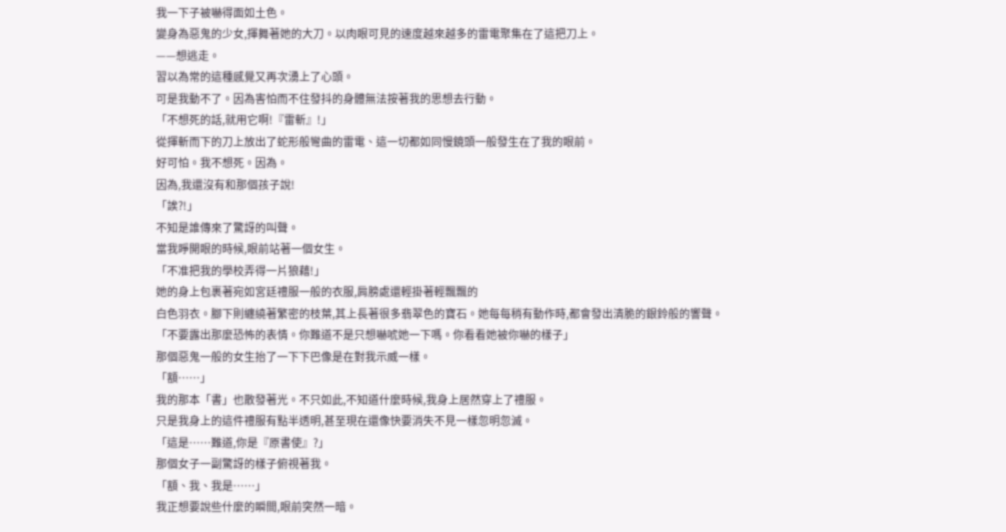我一下子被嚇得面如土色。
變身為惡鬼的少女,揮舞著她的大刀。以肉眼可見的速度越來越多的雷電聚集在了這把刀上。
——想逃走。
習以為常的這種感覺又再次湧上了心頭。
可是我動不了。因為害怕而不住發抖的身體無法按著我的思想去行動。
「不想死的話,就用它啊!『雷斬』!」
從揮斬而下的刀上放出了蛇形般彎曲的雷電、這一切都如同慢鏡頭一般發生在了我的眼前。
好可怕。我不想死。因為。
因為,我還沒有和那個孩子說!
「誒?!」
不知是誰傳來了驚訝的叫聲。
當我睜開眼的時候,眼前站著一個女生。
「不准把我的學校弄得一片狼藉!」
她的身上包裹著宛如宮廷禮服一般的衣服,肩膀處還輕掛著輕飄飄的
白色羽衣。腳下則纏繞著繁密的枝葉,其上長著很多翡翠色的寶石。她每每稍有動作時,都會發出清脆的銀鈴般的響聲。
「不要露出那麼恐怖的表情。你難道不是只想嚇唬她一下嗎。你看看她被你嚇的樣子」
那個惡鬼一般的女生抬了一下下巴像是在對我示威一樣。
「額……」
我的那本「書」也散發著光。不只如此,不知道什麼時候,我身上居然穿上了禮服。
只是我身上的這件禮服有點半透明,甚至現在還像快要消失不見一樣忽明忽滅。
「這是……難道,你是『原書使』?」
那個女子一副驚訝的樣子俯視著我。
「額、我、我是……」
我正想要說些什麼的瞬間,眼前突然一暗。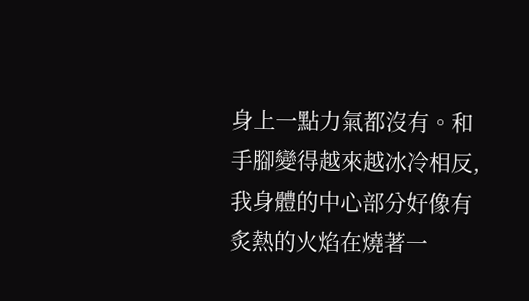身上一點力氣都沒有。和手腳變得越來越冰冷相反,我身體的中心部分好像有炙熱的火焰在燒著一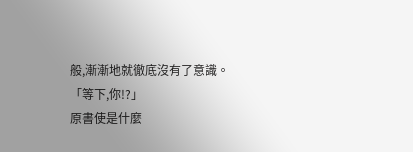般,漸漸地就徹底沒有了意識。
「等下,你!?」
原書使是什麼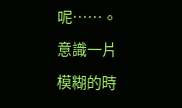呢……。
意識一片模糊的時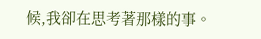候,我卻在思考著那樣的事。